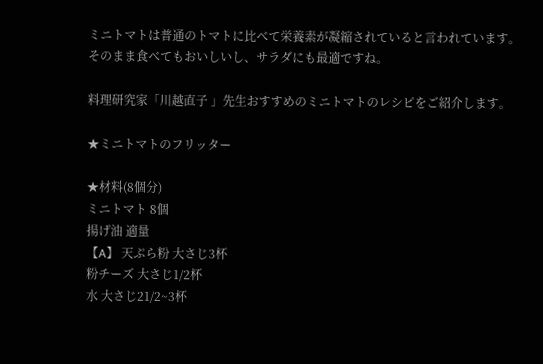ミニトマトは普通のトマトに比べて栄養素が凝縮されていると言われています。
そのまま食べてもおいしいし、サラダにも最適ですね。

料理研究家「川越直子 」先生おすすめのミニトマトのレシピをご紹介します。

★ミニトマトのフリッター

★材料(8個分)
ミニトマト 8個
揚げ油 適量
【A】 天ぷら粉 大さじ3杯
粉チーズ 大さじ1/2杯
水 大さじ21/2~3杯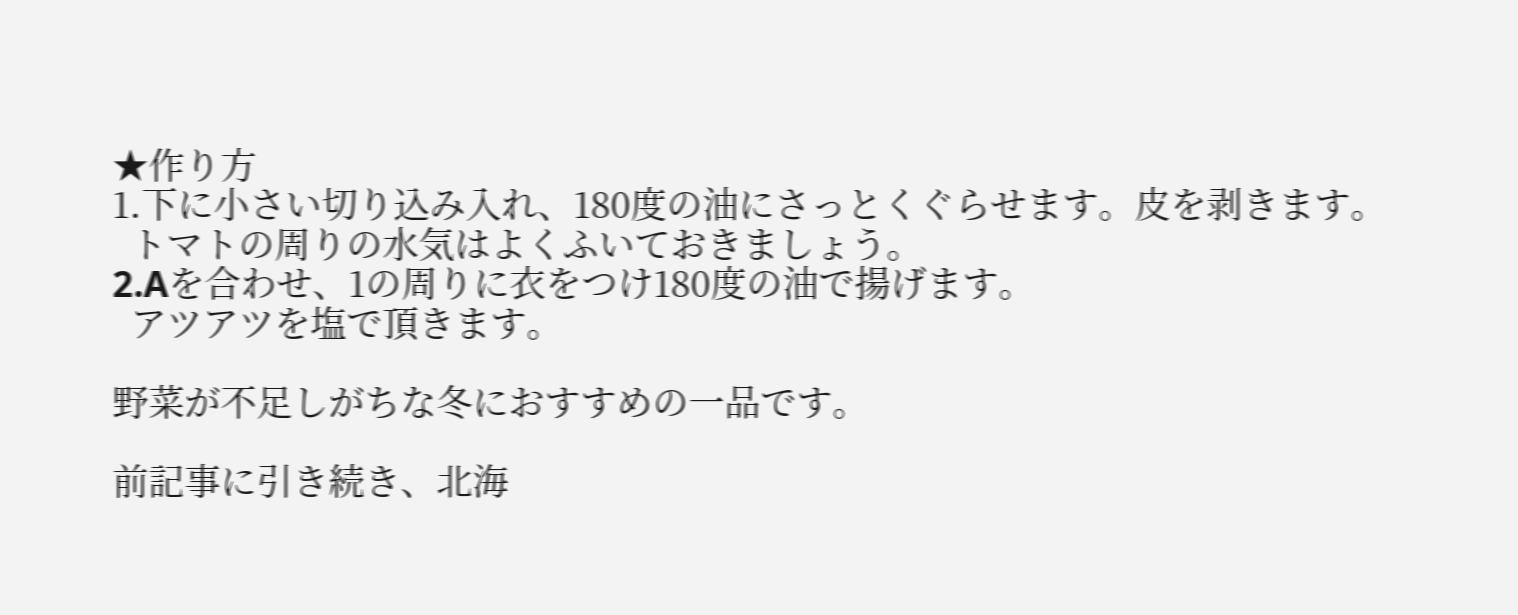★作り方
1.下に小さい切り込み入れ、180度の油にさっとくぐらせます。皮を剥きます。
  トマトの周りの水気はよくふいておきましょう。
2.Aを合わせ、1の周りに衣をつけ180度の油で揚げます。
  アツアツを塩で頂きます。

野菜が不足しがちな冬におすすめの一品です。

前記事に引き続き、北海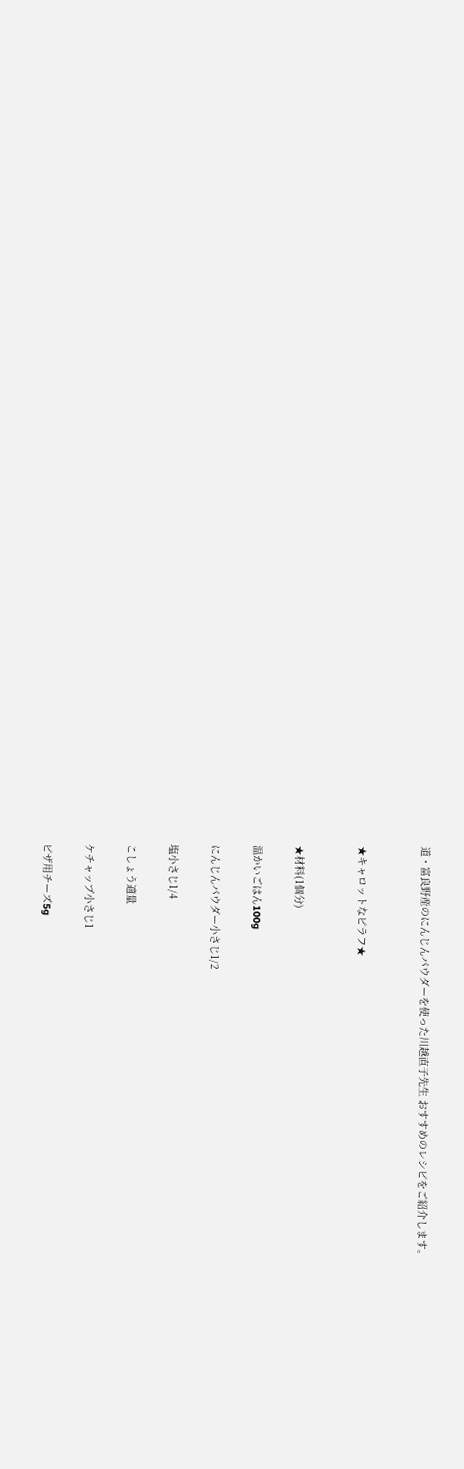道・富良野産のにんじんパウダーを使った川越直子先生 おすすめのレシピをご紹介します。


★キャロットなピラフ★


★材料(1個分)

温かいごはん100g

にんじんパウダー小さじ1/2

塩小さじ1/4

こしょう適量

ケチャップ小さじ1

ピザ用チーズ5g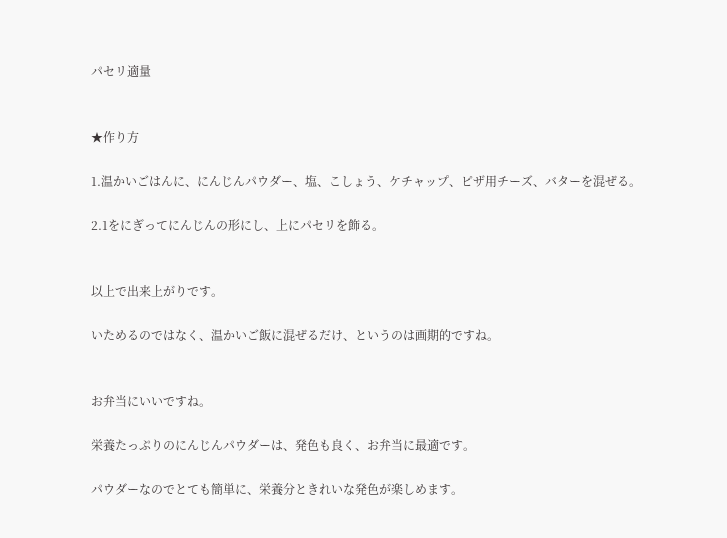パセリ適量


★作り方

1.温かいごはんに、にんじんパウダー、塩、こしょう、ケチャップ、ピザ用チーズ、バターを混ぜる。

2.1をにぎってにんじんの形にし、上にパセリを飾る。


以上で出来上がりです。

いためるのではなく、温かいご飯に混ぜるだけ、というのは画期的ですね。


お弁当にいいですね。

栄養たっぷりのにんじんパウダーは、発色も良く、お弁当に最適です。

パウダーなのでとても簡単に、栄養分ときれいな発色が楽しめます。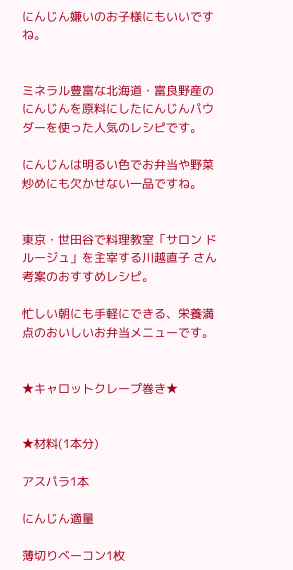にんじん嫌いのお子様にもいいですね。


ミネラル豊富な北海道・富良野産のにんじんを原料にしたにんじんパウダーを使った人気のレシピです。

にんじんは明るい色でお弁当や野菜炒めにも欠かせない一品ですね。


東京・世田谷で料理教室「サロン ド ルージュ」を主宰する川越直子 さん考案のおすすめレシピ。

忙しい朝にも手軽にできる、栄養満点のおいしいお弁当メニューです。


★キャロットクレープ巻き★


★材料(1本分)

アスパラ1本

にんじん適量

薄切りベーコン1枚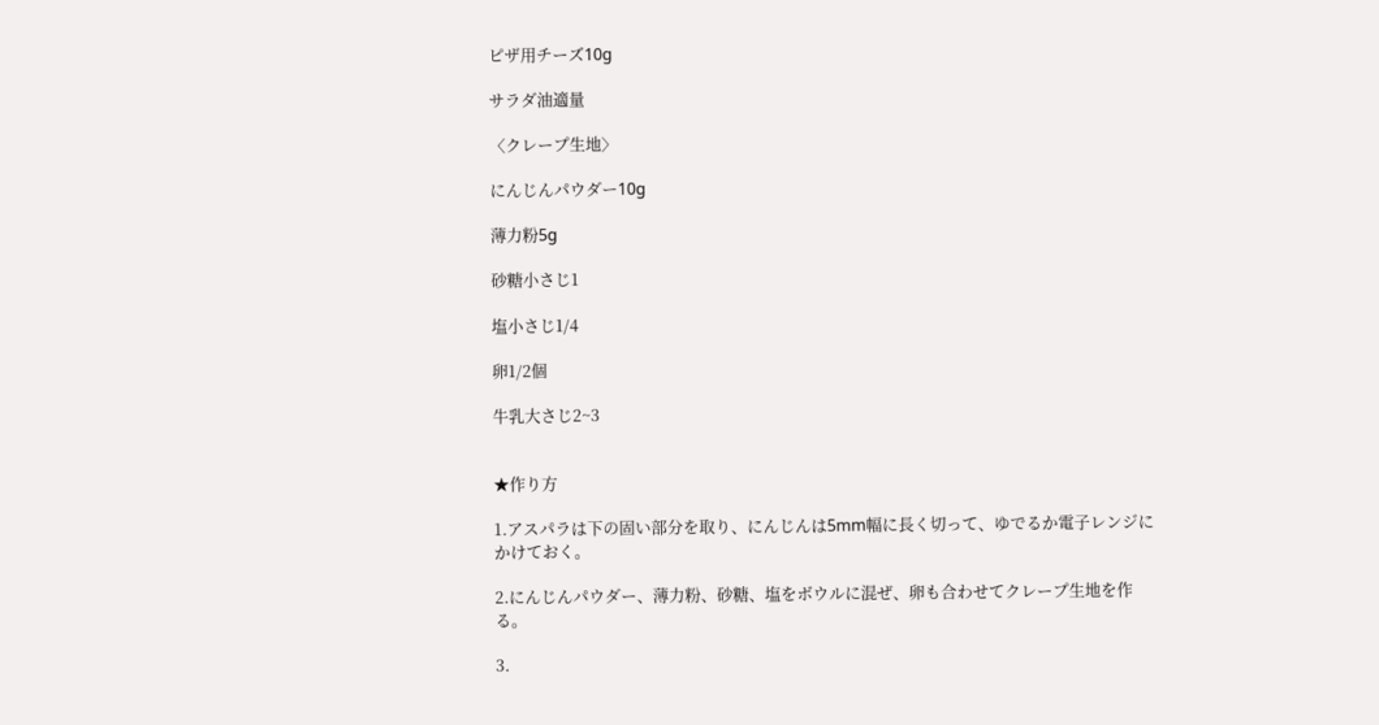ピザ用チーズ10g

サラダ油適量

〈クレープ生地〉

にんじんパウダー10g

薄力粉5g

砂糖小さじ1

塩小さじ1/4

卵1/2個

牛乳大さじ2~3


★作り方

1.アスパラは下の固い部分を取り、にんじんは5mm幅に長く切って、ゆでるか電子レンジにかけておく。

2.にんじんパウダー、薄力粉、砂糖、塩をボウルに混ぜ、卵も合わせてクレープ生地を作る。

3.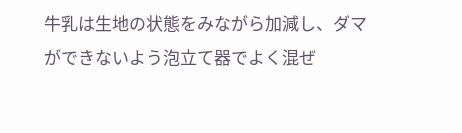牛乳は生地の状態をみながら加減し、ダマができないよう泡立て器でよく混ぜ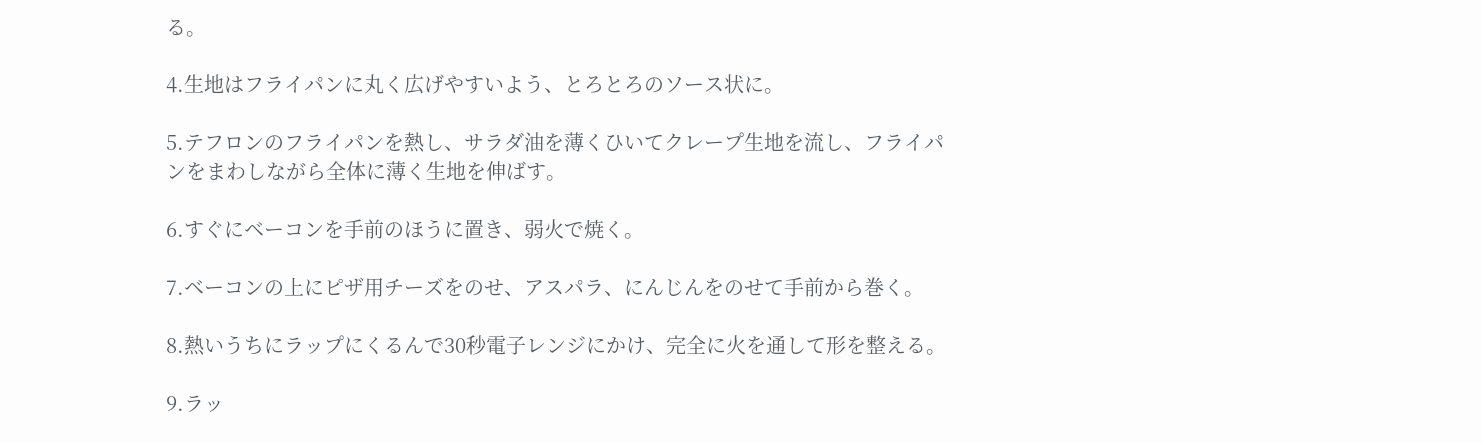る。

4.生地はフライパンに丸く広げやすいよう、とろとろのソース状に。

5.テフロンのフライパンを熱し、サラダ油を薄くひいてクレープ生地を流し、フライパンをまわしながら全体に薄く生地を伸ばす。

6.すぐにベーコンを手前のほうに置き、弱火で焼く。

7.ベーコンの上にピザ用チーズをのせ、アスパラ、にんじんをのせて手前から巻く。

8.熱いうちにラップにくるんで30秒電子レンジにかけ、完全に火を通して形を整える。

9.ラッ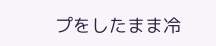プをしたまま冷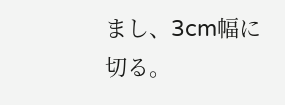まし、3cm幅に切る。